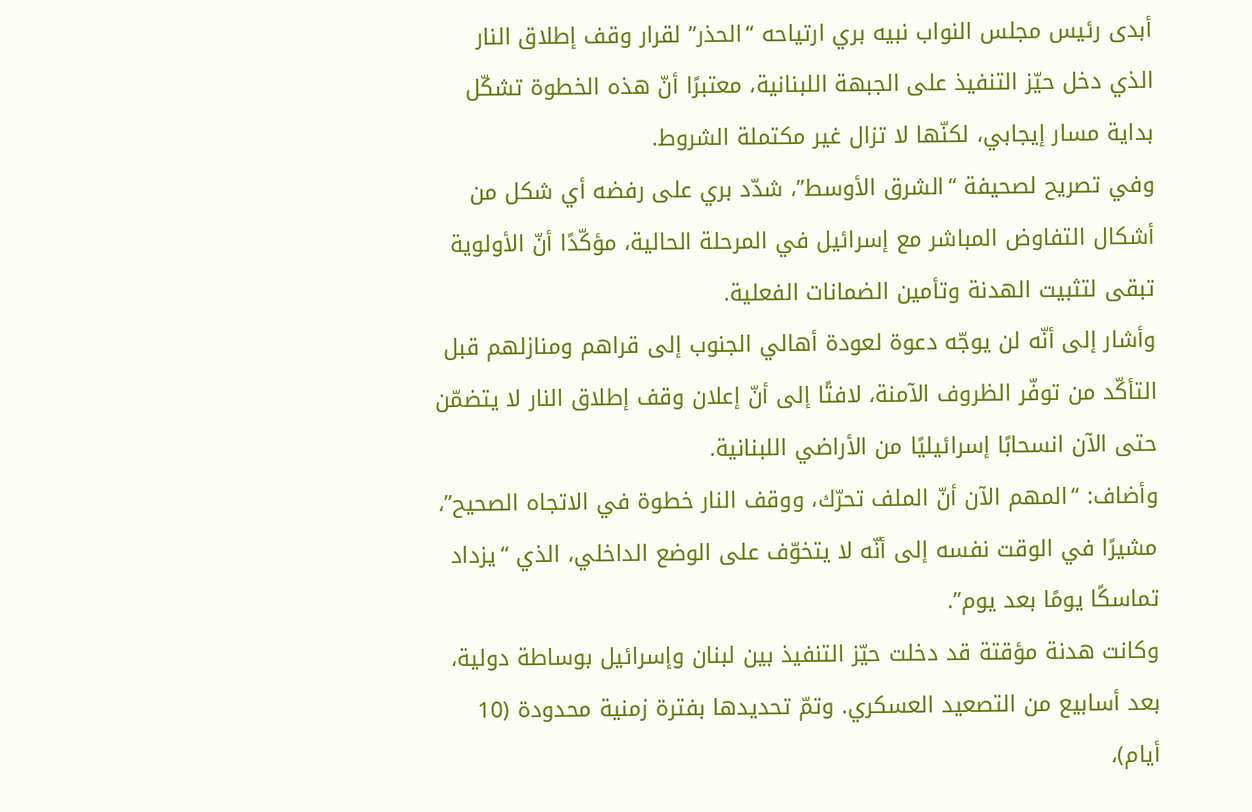أبدى رئيس مجلس النواب نبيه بري ارتياحه “الحذر” لقرار وقف إطلاق النار الذي دخل حيّز التنفيذ على الجبهة اللبنانية، معتبرًا أنّ هذه الخطوة تشكّل بداية مسار إيجابي، لكنّها لا تزال غير مكتملة الشروط.
وفي تصريح لصحيفة “الشرق الأوسط”، شدّد بري على رفضه أي شكل من أشكال التفاوض المباشر مع إسرائيل في المرحلة الحالية، مؤكّدًا أنّ الأولوية تبقى لتثبيت الهدنة وتأمين الضمانات الفعلية.
وأشار إلى أنّه لن يوجّه دعوة لعودة أهالي الجنوب إلى قراهم ومنازلهم قبل التأكّد من توفّر الظروف الآمنة، لافتًا إلى أنّ إعلان وقف إطلاق النار لا يتضمّن حتى الآن انسحابًا إسرائيليًا من الأراضي اللبنانية.
وأضاف: “المهم الآن أنّ الملف تحرّك، ووقف النار خطوة في الاتجاه الصحيح”، مشيرًا في الوقت نفسه إلى أنّه لا يتخوّف على الوضع الداخلي، الذي “يزداد تماسكًا يومًا بعد يوم”.
وكانت هدنة مؤقتة قد دخلت حيّز التنفيذ بين لبنان وإسرائيل بوساطة دولية، بعد أسابيع من التصعيد العسكري. وتمّ تحديدها بفترة زمنية محدودة (10 أيام)،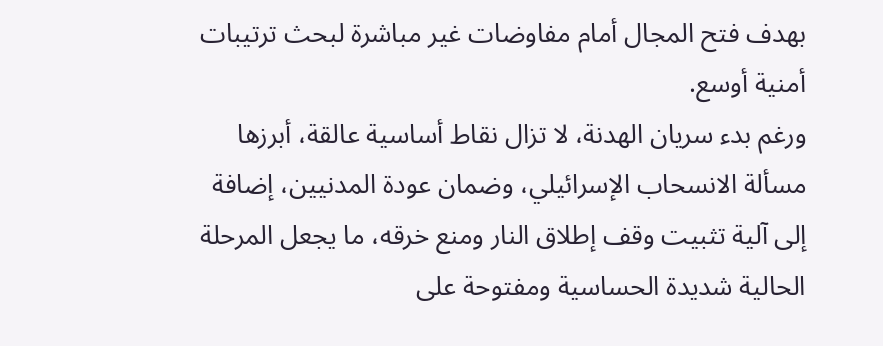بهدف فتح المجال أمام مفاوضات غير مباشرة لبحث ترتيبات أمنية أوسع.
ورغم بدء سريان الهدنة، لا تزال نقاط أساسية عالقة، أبرزها مسألة الانسحاب الإسرائيلي، وضمان عودة المدنيين، إضافة إلى آلية تثبيت وقف إطلاق النار ومنع خرقه، ما يجعل المرحلة الحالية شديدة الحساسية ومفتوحة على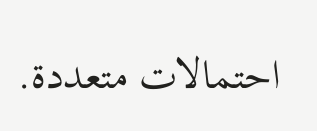احتمالات متعددة.